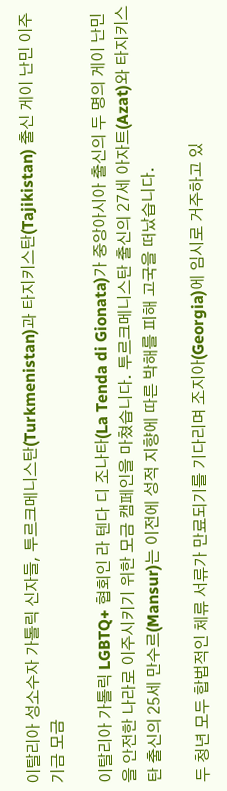이탈리아 성소수자 가톨릭 신자들, 투르크메니스탄(Turkmenistan)과 타지키스탄(Tajikistan) 출신 게이 난민 이주 기금 모금

이탈리아 가톨릭 LGBTQ+ 협회인 라 텐다 디 조나타(La Tenda di Gionata)가 중앙아시아 출신의 두 명의 게이 난민을 안전한 나라로 이주시키기 위한 모금 캠페인을 마쳤습니다. 투르크메니스탄 출신의 27세 아자트(Azat)와 타지키스탄 출신의 25세 만수르(Mansur)는 이전에 성적 지향에 따른 박해를 피해 고국을 떠났습니다.

두 청년 모두 합법적인 체류 서류가 만료되기를 기다리며 조지아(Georgia)에 임시로 거주하고 있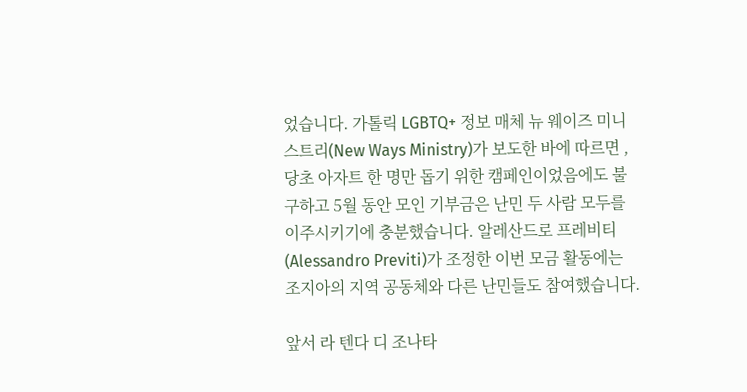었습니다. 가톨릭 LGBTQ+ 정보 매체 뉴 웨이즈 미니스트리(New Ways Ministry)가 보도한 바에 따르면 , 당초 아자트 한 명만 돕기 위한 캠페인이었음에도 불구하고 5월 동안 모인 기부금은 난민 두 사람 모두를 이주시키기에 충분했습니다. 알레산드로 프레비티(Alessandro Previti)가 조정한 이번 모금 활동에는 조지아의 지역 공동체와 다른 난민들도 참여했습니다.

앞서 라 텐다 디 조나타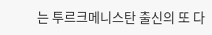는 투르크메니스탄 출신의 또 다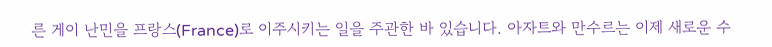른 게이 난민을 프랑스(France)로 이주시키는 일을 주관한 바 있습니다. 아자트와 만수르는 이제 새로운 수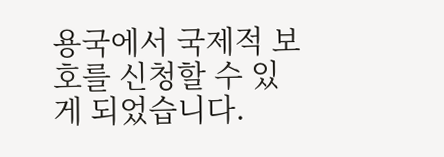용국에서 국제적 보호를 신청할 수 있게 되었습니다.